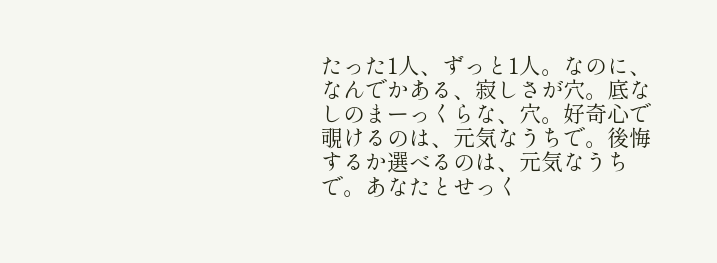たった1人、ずっと1人。なのに、なんでかある、寂しさが穴。底なしのまーっくらな、穴。好奇心で覗けるのは、元気なうちで。後悔するか選べるのは、元気なうちで。あなたとせっく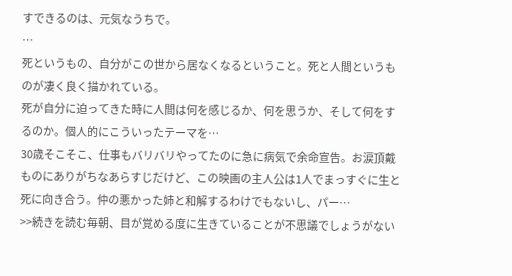すできるのは、元気なうちで。
…
死というもの、自分がこの世から居なくなるということ。死と人間というものが凄く良く描かれている。
死が自分に迫ってきた時に人間は何を感じるか、何を思うか、そして何をするのか。個人的にこういったテーマを…
30歳そこそこ、仕事もバリバリやってたのに急に病気で余命宣告。お涙頂戴ものにありがちなあらすじだけど、この映画の主人公は1人でまっすぐに生と死に向き合う。仲の悪かった姉と和解するわけでもないし、パー…
>>続きを読む毎朝、目が覚める度に生きていることが不思議でしょうがない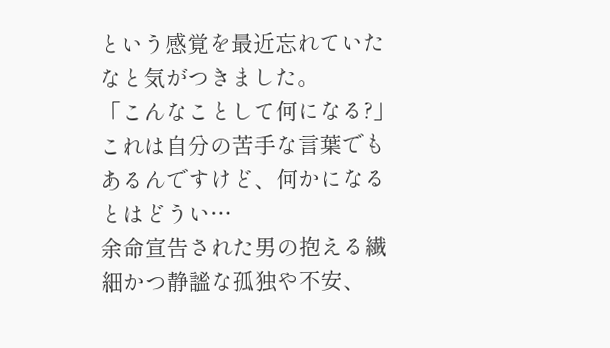という感覚を最近忘れていたなと気がつきました。
「こんなことして何になる?」
これは自分の苦手な言葉でもあるんですけど、何かになるとはどうい…
余命宣告された男の抱える繊細かつ静謐な孤独や不安、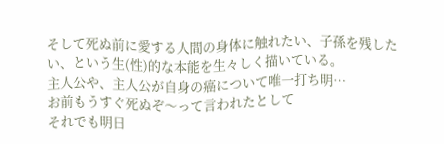そして死ぬ前に愛する人間の身体に触れたい、子孫を残したい、という生(性)的な本能を生々しく描いている。
主人公や、主人公が自身の癌について唯一打ち明…
お前もうすぐ死ぬぞ〜って言われたとして
それでも明日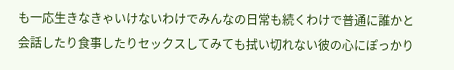も一応生きなきゃいけないわけでみんなの日常も続くわけで普通に誰かと会話したり食事したりセックスしてみても拭い切れない彼の心にぽっかり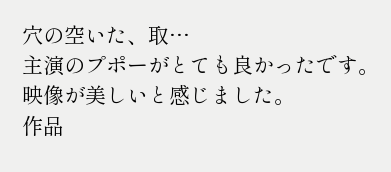穴の空いた、取…
主演のプポーがとても良かったです。映像が美しいと感じました。
作品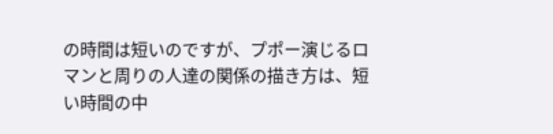の時間は短いのですが、プポー演じるロマンと周りの人達の関係の描き方は、短い時間の中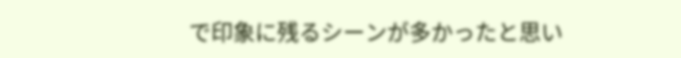で印象に残るシーンが多かったと思い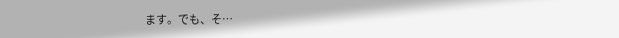ます。でも、そ…